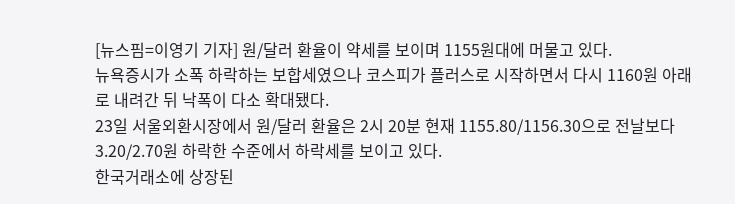[뉴스핌=이영기 기자] 원/달러 환율이 약세를 보이며 1155원대에 머물고 있다.
뉴욕증시가 소폭 하락하는 보합세였으나 코스피가 플러스로 시작하면서 다시 1160원 아래로 내려간 뒤 낙폭이 다소 확대됐다.
23일 서울외환시장에서 원/달러 환율은 2시 20분 현재 1155.80/1156.30으로 전날보다 3.20/2.70원 하락한 수준에서 하락세를 보이고 있다.
한국거래소에 상장된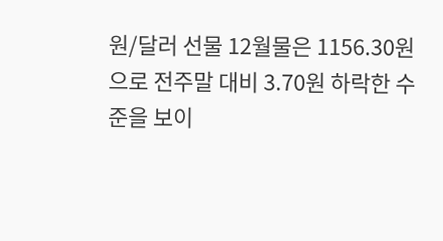원/달러 선물 12월물은 1156.30원으로 전주말 대비 3.70원 하락한 수준을 보이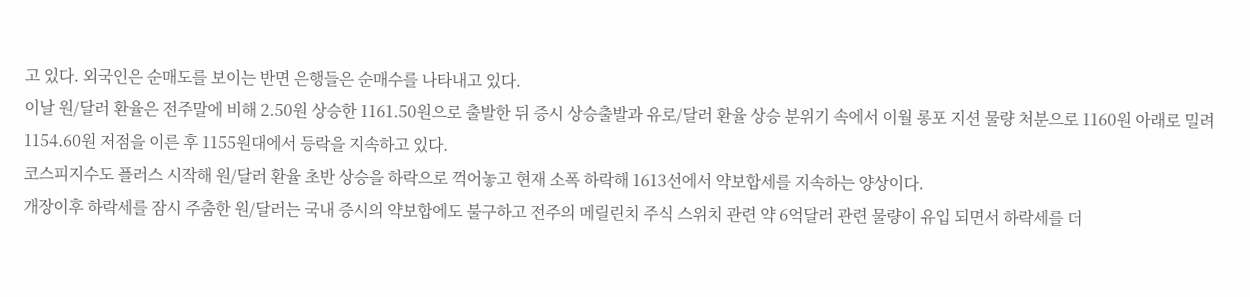고 있다. 외국인은 순매도를 보이는 반면 은행들은 순매수를 나타내고 있다.
이날 원/달러 환율은 전주말에 비해 2.50원 상승한 1161.50원으로 출발한 뒤 증시 상승출발과 유로/달러 환율 상승 분위기 속에서 이월 롱포 지션 물량 처분으로 1160원 아래로 밀려 1154.60원 저점을 이른 후 1155원대에서 등락을 지속하고 있다.
코스피지수도 플러스 시작해 원/달러 환율 초반 상승을 하락으로 꺽어놓고 현재 소폭 하락해 1613선에서 약보합세를 지속하는 양상이다.
개장이후 하락세를 잠시 주춤한 원/달러는 국내 증시의 약보합에도 불구하고 전주의 메릴린치 주식 스위치 관련 약 6억달러 관련 물량이 유입 되면서 하락세를 더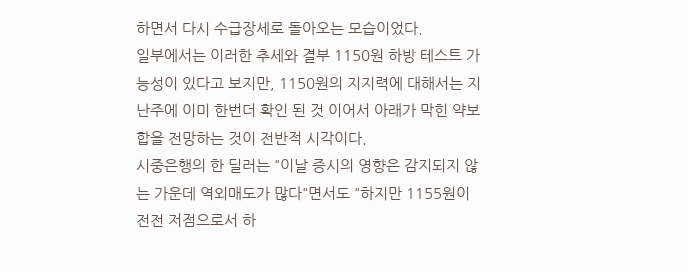하면서 다시 수급장세로 돌아오는 모습이었다.
일부에서는 이러한 추세와 결부 1150원 하방 테스트 가능성이 있다고 보지만, 1150원의 지지력에 대해서는 지난주에 이미 한번더 확인 된 것 이어서 아래가 막힌 약보합을 전망하는 것이 전반적 시각이다.
시중은행의 한 딜러는 "이날 증시의 영향은 감지되지 않는 가운데 역외매도가 많다"면서도 "하지만 1155원이 전전 저점으로서 하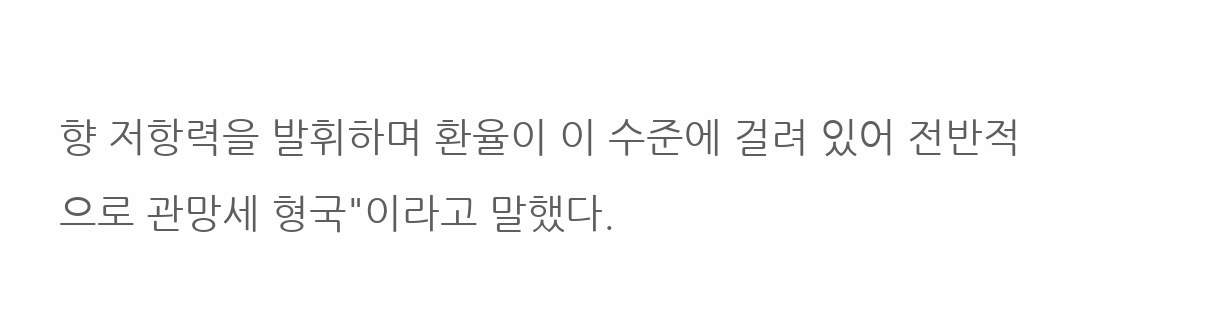향 저항력을 발휘하며 환율이 이 수준에 걸려 있어 전반적으로 관망세 형국"이라고 말했다.